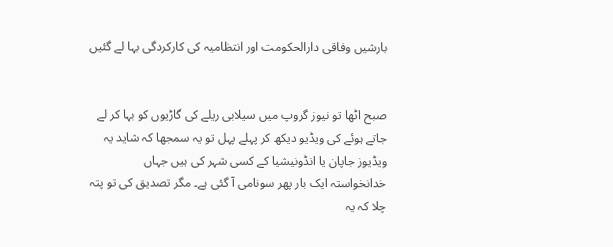بارشیں وفاقی دارالحکومت اور انتظامیہ کی کارکردگی بہا لے گئیں


صبح اٹھا تو نیوز گروپ میں سیلابی ریلے کی گاڑیوں کو بہا کر لے جاتے ہوئے کی ویڈیو دیکھ کر پہلے پہل تو یہ سمجھا کہ شاید یہ ویڈیوز جاپان یا انڈونیشیا کے کسی شہر کی ہیں جہاں خدانخواستہ ایک بار پھر سونامی آ گئی ہے۔ مگر تصدیق کی تو پتہ چلا کہ یہ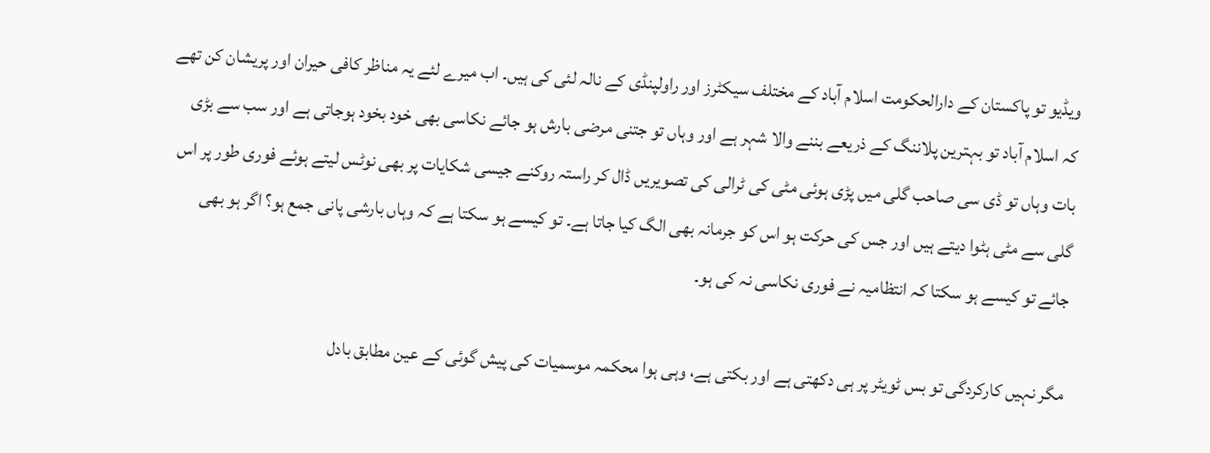ویڈیو تو پاکستان کے دارالحکومت اسلام آباد کے مختلف سیکٹرز اور راولپنڈی کے نالہ لئی کی ہیں۔ اب میرے لئے یہ مناظر کافی حیران اور پریشان کن تھے کہ اسلام آباد تو بہترین پلاننگ کے ذریعے بننے والا شہر ہے اور وہاں تو جتنی مرضی بارش ہو جائے نکاسی بھی خود بخود ہوجاتی ہے اور سب سے بڑی بات وہاں تو ڈی سی صاحب گلی میں پڑی ہوئی مٹی کی ٹرالی کی تصویریں ڈال کر راستہ روکنے جیسی شکایات پر بھی نوٹس لیتے ہوئے فوری طور پر اس گلی سے مٹی ہٹوا دیتے ہیں اور جس کی حرکت ہو اس کو جرمانہ بھی الگ کیا جاتا ہے۔ تو کیسے ہو سکتا ہے کہ وہاں بارشی پانی جمع ہو؟ اگر ہو بھی جائے تو کیسے ہو سکتا کہ انتظامیہ نے فوری نکاسی نہ کی ہو۔

مگر نہیں کارکردگی تو بس ٹویٹر پر ہی دکھتی ہے اور بکتی ہے، وہی ہوا محکمہ موسمیات کی پیش گوئی کے عین مطابق بادل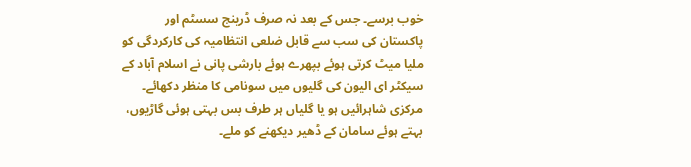خوب برسے۔ جس کے بعد نہ صرف ڈرینج سسٹم اور پاکستان کی سب سے قابل ضلعی انتظامیہ کی کارکردگی کو ملیا میٹ کرتی ہوئے بپھرے ہوئے بارشی پانی نے اسلام آباد کے سیکٹر ای الیون کی گلیوں میں سونامی کا منظر دکھائے۔ مرکزی شاہرائیں ہو یا گلیاں ہر طرف بس بہتی ہوئی گاڑیوں، بہتے ہوئے سامان کے ڈھیر دیکھنے کو ملے۔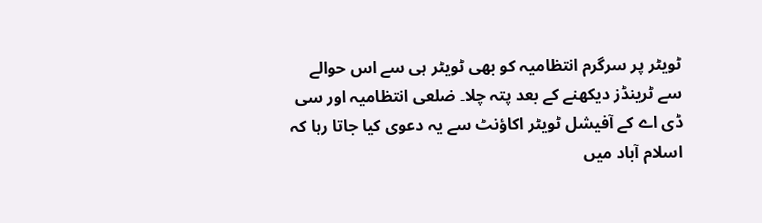ٹویٹر پر سرگرم انتظامیہ کو بھی ٹویٹر ہی سے اس حوالے سے ٹرینڈز دیکھنے کے بعد پتہ چلا۔ ضلعی انتظامیہ اور سی ڈی اے کے آفیشل ٹویٹر اکاؤنٹ سے یہ دعوی کیا جاتا رہا کہ اسلام آباد میں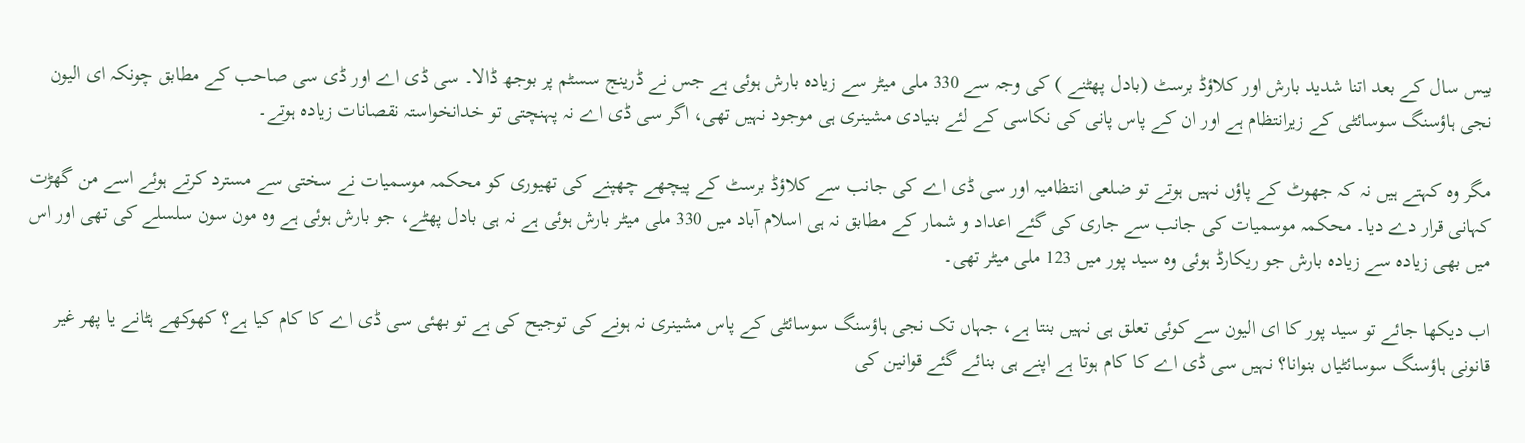بیس سال کے بعد اتنا شدید بارش اور کلاؤڈ برسٹ (بادل پھٹنے ) کی وجہ سے 330 ملی میٹر سے زیادہ بارش ہوئی ہے جس نے ڈرینج سسٹم پر بوجھ ڈالا۔ سی ڈی اے اور ڈی سی صاحب کے مطابق چونکہ ای الیون نجی ہاؤسنگ سوسائٹی کے زیرانتظام ہے اور ان کے پاس پانی کی نکاسی کے لئے بنیادی مشینری ہی موجود نہیں تھی، اگر سی ڈی اے نہ پہنچتی تو خدانخواستہ نقصانات زیادہ ہوتے۔

مگر وہ کہتے ہیں نہ کہ جھوٹ کے پاؤں نہیں ہوتے تو ضلعی انتظامیہ اور سی ڈی اے کی جانب سے کلاؤڈ برسٹ کے پیچھے چھپنے کی تھیوری کو محکمہ موسمیات نے سختی سے مسترد کرتے ہوئے اسے من گھڑت کہانی قرار دے دیا۔ محکمہ موسمیات کی جانب سے جاری کی گئے اعداد و شمار کے مطابق نہ ہی اسلام آباد میں 330 ملی میٹر بارش ہوئی ہے نہ ہی بادل پھٹے، جو بارش ہوئی ہے وہ مون سون سلسلے کی تھی اور اس میں بھی زیادہ سے زیادہ بارش جو ریکارڈ ہوئی وہ سید پور میں 123 ملی میٹر تھی۔

اب دیکھا جائے تو سید پور کا ای الیون سے کوئی تعلق ہی نہیں بنتا ہے، جہاں تک نجی ہاؤسنگ سوسائٹی کے پاس مشینری نہ ہونے کی توجیح کی ہے تو بھئی سی ڈی اے کا کام کیا ہے؟ کھوکھے ہٹانے یا پھر غیر قانونی ہاؤسنگ سوسائٹیاں بنوانا؟ نہیں سی ڈی اے کا کام ہوتا ہے اپنے ہی بنائے گئے قوانین کی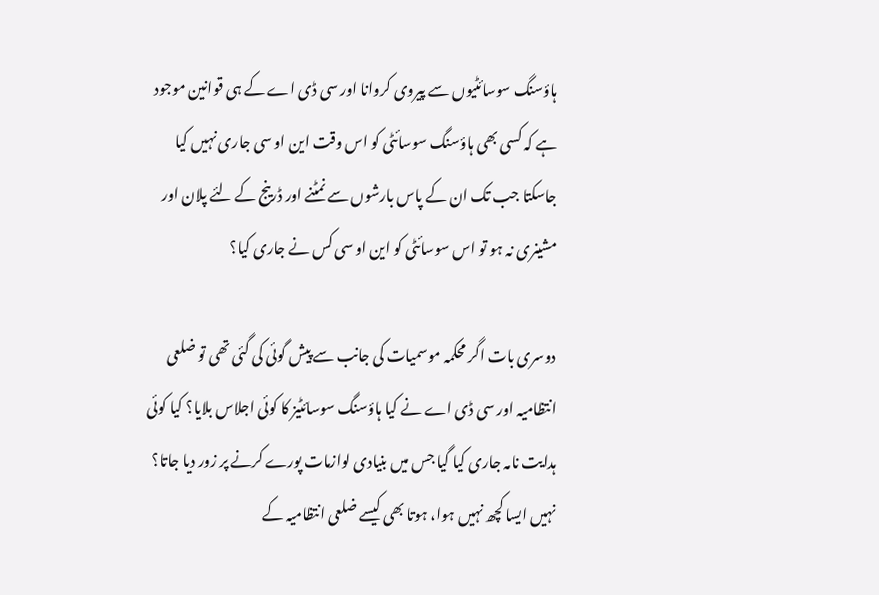ہاؤسنگ سوسائٹیوں سے پیروی کروانا اور سی ڈی اے کے ہی قوانین موجود ہے کہ کسی بھی ہاؤسنگ سوسائٹی کو اس وقت این او سی جاری نہیں کیا جاسکتا جب تک ان کے پاس بارشوں سے نمٹنے اور ڈرینج کے لئے پلان اور مشینری نہ ہو تو اس سوسائٹی کو این او سی کس نے جاری کیا؟

دوسری بات اگر محکمہ موسمیات کی جانب سے پیش گوئی کی گئی تھی تو ضلعی انتظامیہ اور سی ڈی اے نے کیا ہاؤسنگ سوسائٹیز کا کوئی اجلاس بلایا؟ کیا کوئی ہدایت نامہ جاری کیا گیا جس میں بنیادی لوازمات پورے کرنے پر زور دیا جاتا؟ نہیں ایسا کچھ نہیں ہوا، ہوتا بھی کیسے ضلعی انتظامیہ کے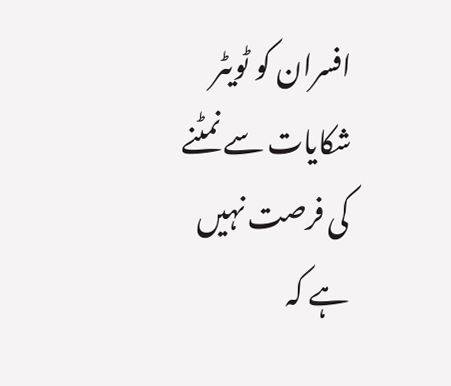افسران کو ٹویٹر شکایات سے نمٹنے کی فرصت نہیں ہے کہ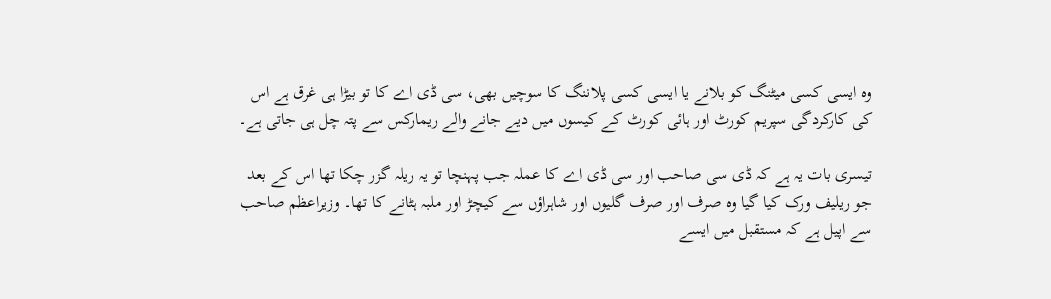وہ ایسی کسی میٹنگ کو بلانے یا ایسی کسی پلاننگ کا سوچیں بھی، سی ڈی اے کا تو بیڑا ہی غرق ہے اس کی کارکردگی سپریم کورٹ اور ہائی کورٹ کے کیسوں میں دیے جانے والے ریمارکس سے پتہ چل ہی جاتی ہے۔

تیسری بات یہ ہے کہ ڈی سی صاحب اور سی ڈی اے کا عملہ جب پہنچا تو یہ ریلہ گزر چکا تھا اس کے بعد جو ریلیف ورک کیا گیا وہ صرف اور صرف گلیوں اور شاہراؤں سے کیچڑ اور ملبہ ہٹانے کا تھا۔ وزیراعظم صاحب سے اپیل ہے کہ مستقبل میں ایسے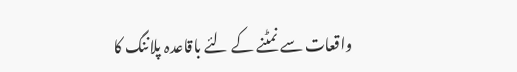واقعات سے نمٹنے کے لئے باقاعدہ پلاننگ کا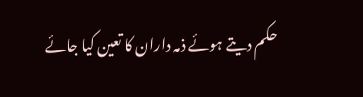حکم دیتے ہوئے ذمہ داران کا تعین کیا جائے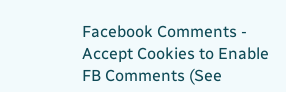Facebook Comments - Accept Cookies to Enable FB Comments (See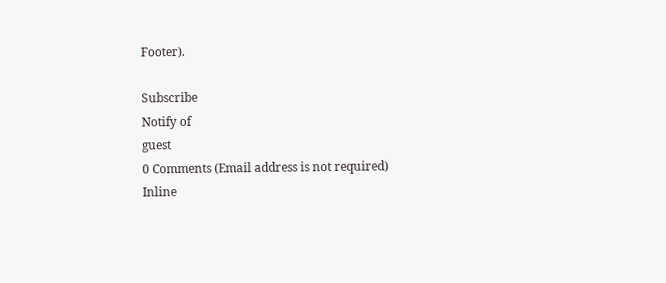Footer).

Subscribe
Notify of
guest
0 Comments (Email address is not required)
Inline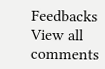Feedbacks
View all comments